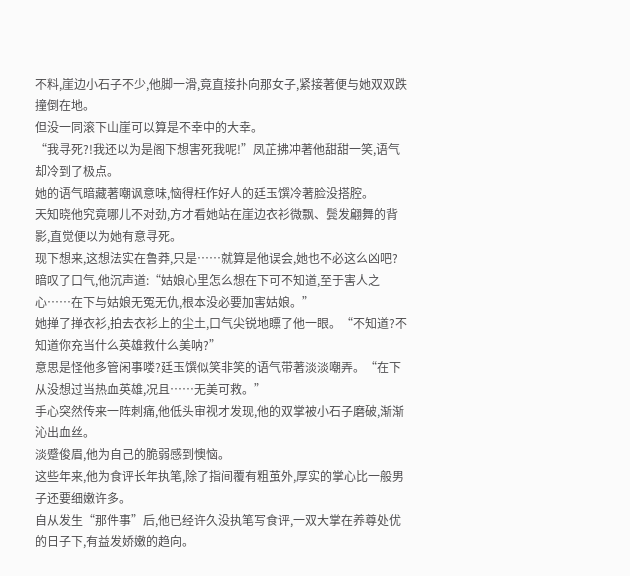不料,崖边小石子不少,他脚一滑,竟直接扑向那女子,紧接著便与她双双跌撞倒在地。
但没一同滚下山崖可以算是不幸中的大幸。
“我寻死?!我还以为是阁下想害死我呢!”凤芷拂冲著他甜甜一笑,语气却冷到了极点。
她的语气暗藏著嘲讽意味,恼得枉作好人的廷玉馔冷著脸没搭腔。
天知晓他究竟哪儿不对劲,方才看她站在崖边衣衫微飘、鬓发翩舞的背影,直觉便以为她有意寻死。
现下想来,这想法实在鲁莽,只是……就算是他误会,她也不必这么凶吧?
暗叹了口气,他沉声道:“姑娘心里怎么想在下可不知道,至于害人之心……在下与姑娘无冤无仇,根本没必要加害姑娘。”
她掸了掸衣衫,拍去衣衫上的尘土,口气尖锐地瞟了他一眼。“不知道?不知道你充当什么英雄救什么美呐?”
意思是怪他多管闲事喽?廷玉馔似笑非笑的语气带著淡淡嘲弄。“在下从没想过当热血英雄,况且……无美可救。”
手心突然传来一阵刺痛,他低头审视才发现,他的双掌被小石子磨破,渐渐沁出血丝。
淡蹙俊眉,他为自己的脆弱感到懊恼。
这些年来,他为食评长年执笔,除了指间覆有粗茧外,厚实的掌心比一般男子还要细嫩许多。
自从发生“那件事”后,他已经许久没执笔写食评,一双大掌在养尊处优的日子下,有益发娇嫩的趋向。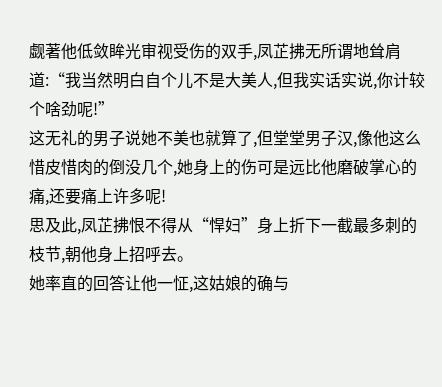觑著他低敛眸光审视受伤的双手,凤芷拂无所谓地耸肩道:“我当然明白自个儿不是大美人,但我实话实说,你计较个啥劲呢!”
这无礼的男子说她不美也就算了,但堂堂男子汉,像他这么惜皮惜肉的倒没几个,她身上的伤可是远比他磨破掌心的痛,还要痛上许多呢!
思及此,凤芷拂恨不得从“悍妇”身上折下一截最多刺的枝节,朝他身上招呼去。
她率直的回答让他一怔,这姑娘的确与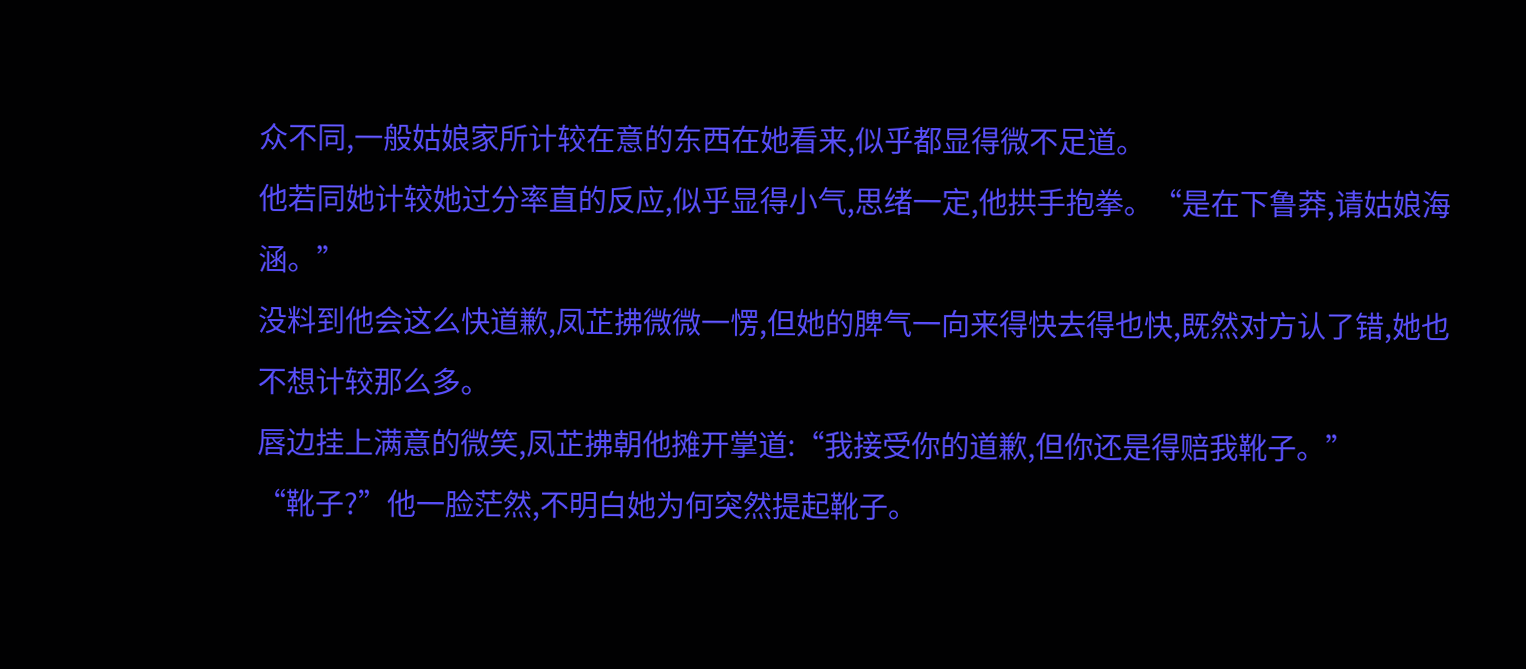众不同,一般姑娘家所计较在意的东西在她看来,似乎都显得微不足道。
他若同她计较她过分率直的反应,似乎显得小气,思绪一定,他拱手抱拳。“是在下鲁莽,请姑娘海涵。”
没料到他会这么快道歉,凤芷拂微微一愣,但她的脾气一向来得快去得也快,既然对方认了错,她也不想计较那么多。
唇边挂上满意的微笑,凤芷拂朝他摊开掌道:“我接受你的道歉,但你还是得赔我靴子。”
“靴子?”他一脸茫然,不明白她为何突然提起靴子。